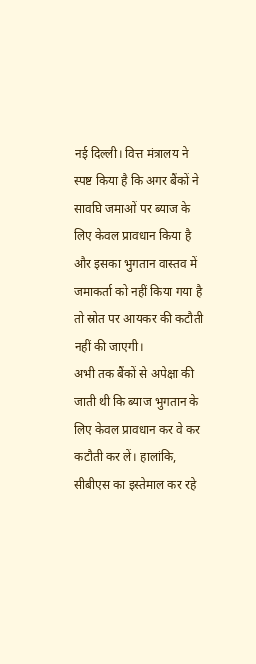नई दिल्ली। वित्त मंत्रालय ने स्पष्ट किया है कि अगर बैंकों ने सावघि जमाओं पर ब्याज के लिए केवल प्रावधान किया है और इसका भुगतान वास्तव में जमाकर्ता को नहीं किया गया है तो स्रोत पर आयकर की कटौती नहीं की जाएगी।
अभी तक बैंकों से अपेक्षा की जाती थी कि ब्याज भुगतान के लिए केवल प्रावधान कर वे कर कटौती कर लें। हालांकि, सीबीएस का इस्तेमाल कर रहे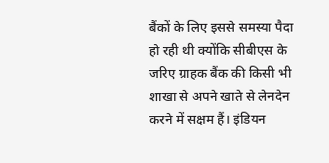बैंकों के लिए इससे समस्या पैदा हो रही थी क्योंकि सीबीएस के जरिए ग्राहक बैंक की किसी भी शाखा से अपने खाते से लेनदेन करने में सक्षम हैं। इंडियन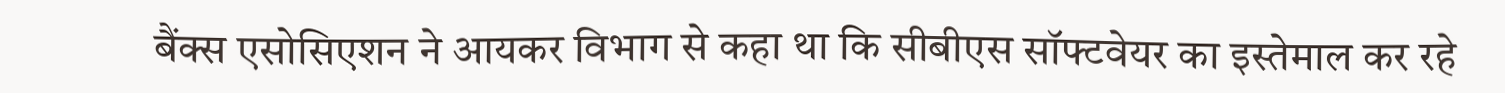बैंक्स एसोसिएशन ने आयकर विभाग से कहा था कि सीबीएस सॉफ्टवेयर का इस्तेमाल कर रहे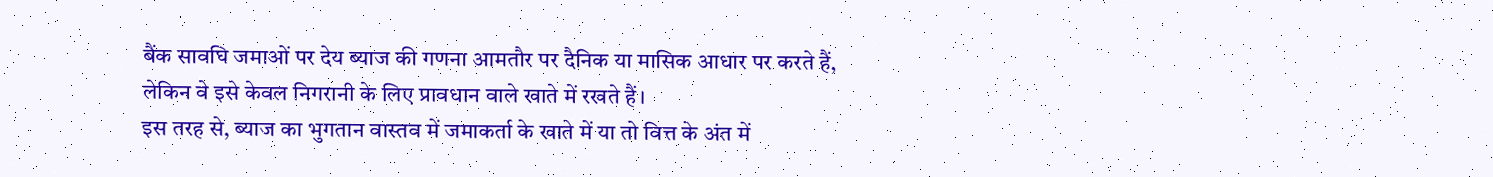बैंक सावघि जमाओं पर देय ब्याज की गणना आमतौर पर दैनिक या मासिक आधार पर करते हैं, लेकिन वे इसे केवल निगरानी के लिए प्रावधान वाले खाते में रखते हैं।
इस तरह से, ब्याज का भुगतान वास्तव में जमाकर्ता के खाते में या तो वित्त के अंत में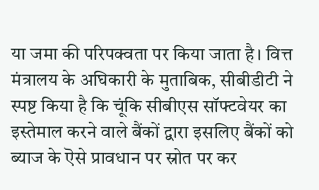या जमा की परिपक्वता पर किया जाता है। वित्त मंत्रालय के अघिकारी के मुताबिक, सीबीडीटी ने स्पष्ट किया है कि चूंकि सीबीएस सॉफ्टवेयर का इस्तेमाल करने वाले बैंकों द्वारा इसलिए बैंकों को ब्याज के ऎसे प्रावधान पर स्रोत पर कर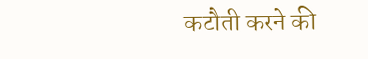कटौती करने की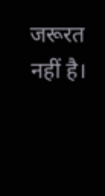जरूरत नहीं है।